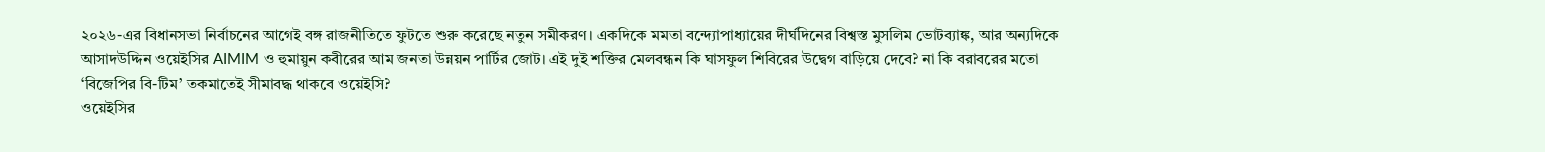২০২৬-এর বিধানসভা নির্বাচনের আগেই বঙ্গ রাজনীতিতে ফুটতে শুরু করেছে নতুন সমীকরণ। একদিকে মমতা বন্দ্যোপাধ্যায়ের দীর্ঘদিনের বিশ্বস্ত মুসলিম ভোটব্যাঙ্ক, আর অন্যদিকে আসাদউদ্দিন ওয়েইসির AIMIM ও হুমায়ুন কবীরের আম জনতা উন্নয়ন পার্টির জোট। এই দুই শক্তির মেলবন্ধন কি ঘাসফুল শিবিরের উদ্বেগ বাড়িয়ে দেবে? না কি বরাবরের মতো ‘বিজেপির বি-টিম’ তকমাতেই সীমাবদ্ধ থাকবে ওয়েইসি?
ওয়েইসির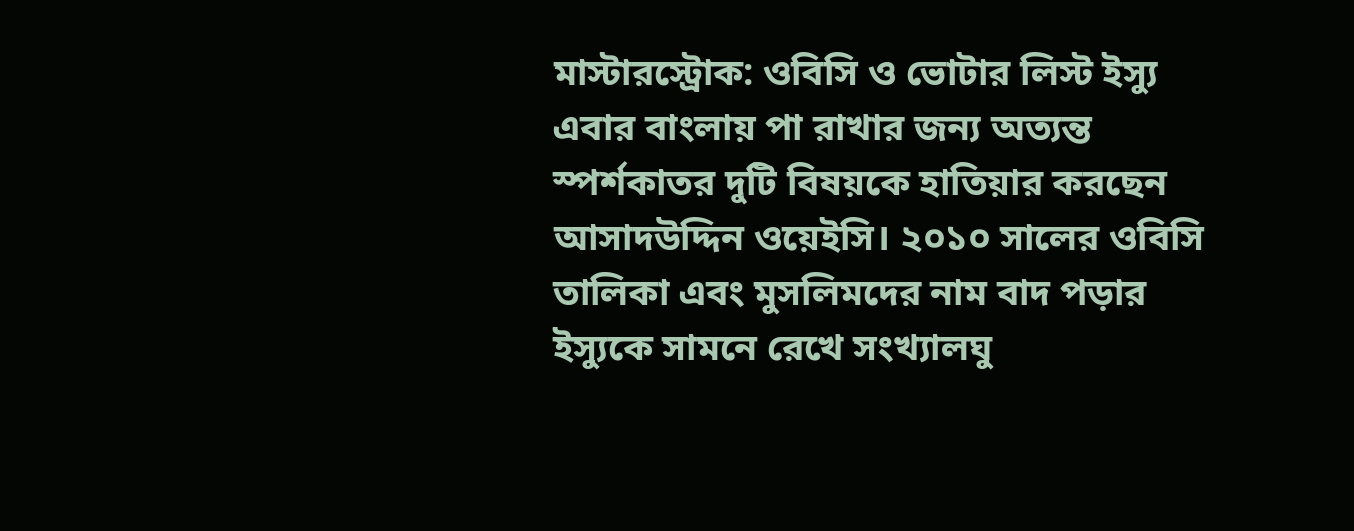মাস্টারস্ট্রোক: ওবিসি ও ভোটার লিস্ট ইস্যু
এবার বাংলায় পা রাখার জন্য অত্যন্ত স্পর্শকাতর দুটি বিষয়কে হাতিয়ার করছেন আসাদউদ্দিন ওয়েইসি। ২০১০ সালের ওবিসি তালিকা এবং মুসলিমদের নাম বাদ পড়ার ইস্যুকে সামনে রেখে সংখ্যালঘু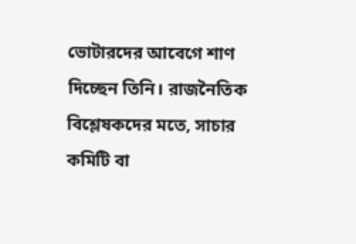ভোটারদের আবেগে শাণ দিচ্ছেন তিনি। রাজনৈতিক বিশ্লেষকদের মতে, সাচার কমিটি বা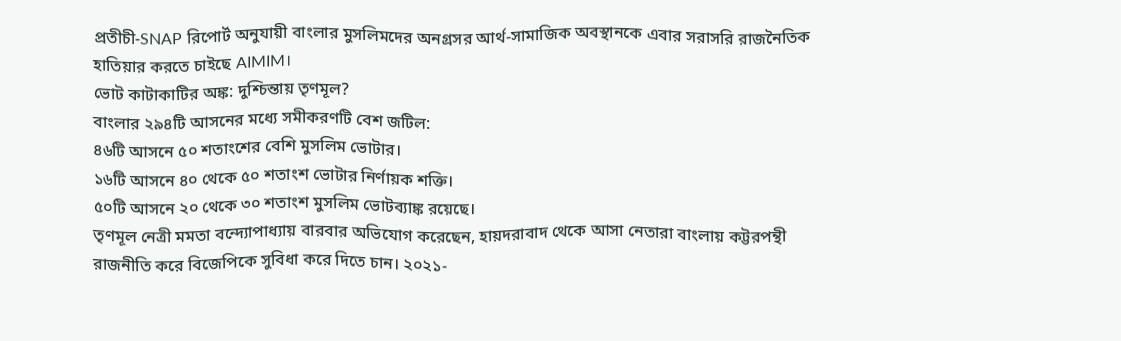প্রতীচী-SNAP রিপোর্ট অনুযায়ী বাংলার মুসলিমদের অনগ্রসর আর্থ-সামাজিক অবস্থানকে এবার সরাসরি রাজনৈতিক হাতিয়ার করতে চাইছে AIMIM।
ভোট কাটাকাটির অঙ্ক: দুশ্চিন্তায় তৃণমূল?
বাংলার ২৯৪টি আসনের মধ্যে সমীকরণটি বেশ জটিল:
৪৬টি আসনে ৫০ শতাংশের বেশি মুসলিম ভোটার।
১৬টি আসনে ৪০ থেকে ৫০ শতাংশ ভোটার নির্ণায়ক শক্তি।
৫০টি আসনে ২০ থেকে ৩০ শতাংশ মুসলিম ভোটব্যাঙ্ক রয়েছে।
তৃণমূল নেত্রী মমতা বন্দ্যোপাধ্যায় বারবার অভিযোগ করেছেন, হায়দরাবাদ থেকে আসা নেতারা বাংলায় কট্টরপন্থী রাজনীতি করে বিজেপিকে সুবিধা করে দিতে চান। ২০২১-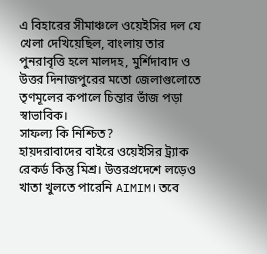এ বিহারের সীমাঞ্চলে ওয়েইসির দল যে খেলা দেখিয়েছিল, বাংলায় তার পুনরাবৃত্তি হলে মালদহ, মুর্শিদাবাদ ও উত্তর দিনাজপুরের মতো জেলাগুলোতে তৃণমূলের কপালে চিন্তার ভাঁজ পড়া স্বাভাবিক।
সাফল্য কি নিশ্চিত?
হায়দরাবাদের বাইরে ওয়েইসির ট্র্যাক রেকর্ড কিন্তু মিশ্র। উত্তরপ্রদেশে লড়েও খাতা খুলতে পারেনি AIMIM। তবে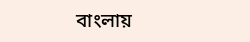বাংলায়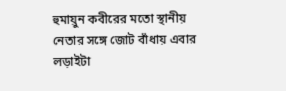হুমায়ুন কবীরের মতো স্থানীয় নেতার সঙ্গে জোট বাঁধায় এবার লড়াইটা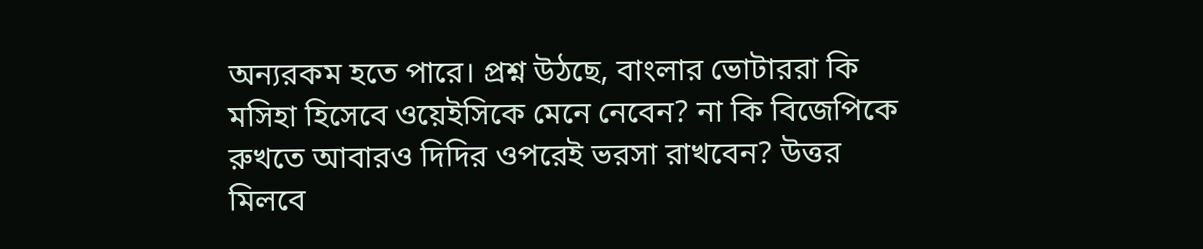অন্যরকম হতে পারে। প্রশ্ন উঠছে, বাংলার ভোটাররা কি মসিহা হিসেবে ওয়েইসিকে মেনে নেবেন? না কি বিজেপিকে রুখতে আবারও দিদির ওপরেই ভরসা রাখবেন? উত্তর মিলবে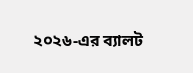২০২৬-এর ব্যালট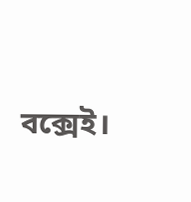বক্সেই।